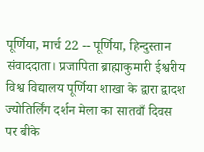पूर्णिया, मार्च 22 -- पूर्णिया, हिन्दुस्तान संवाददाता। प्रजापिता ब्राह्माकुमारी ईश्वरीय विश्व विद्यालय पूर्णिया शाखा के द्वारा द्वादश ज्योतिर्लिंग दर्शन मेला का सातवाँ दिवस पर बीके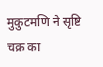मुकुटमणि ने सृष्टि चक्र का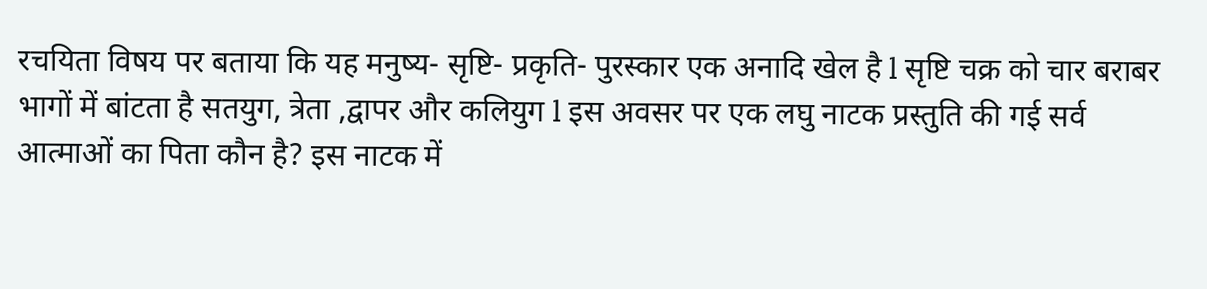रचयिता विषय पर बताया कि यह मनुष्य- सृष्टि- प्रकृति- पुरस्कार एक अनादि खेल है l सृष्टि चक्र को चार बराबर भागों में बांटता है सतयुग, त्रेता ,द्वापर और कलियुग l इस अवसर पर एक लघु नाटक प्रस्तुति की गई सर्व आत्माओं का पिता कौन है? इस नाटक में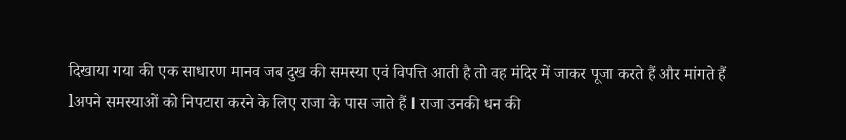दिखाया गया की एक साधारण मानव जब दुख की समस्या एवं विपत्ति आती है तो वह मंदिर में जाकर पूजा करते हैं और मांगते हैं lअपने समस्याओं को निपटारा करने के लिए राजा के पास जाते हैं l राजा उनकी धन की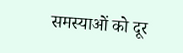समस्याओं को दूर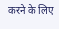करने के लिए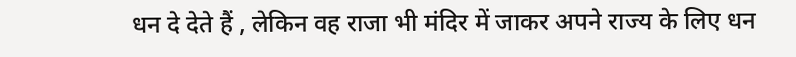धन दे देते हैं , लेकिन वह राजा भी मंदिर में जाकर अपने राज्य के लिए धन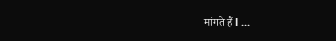मांगते हैं l ...